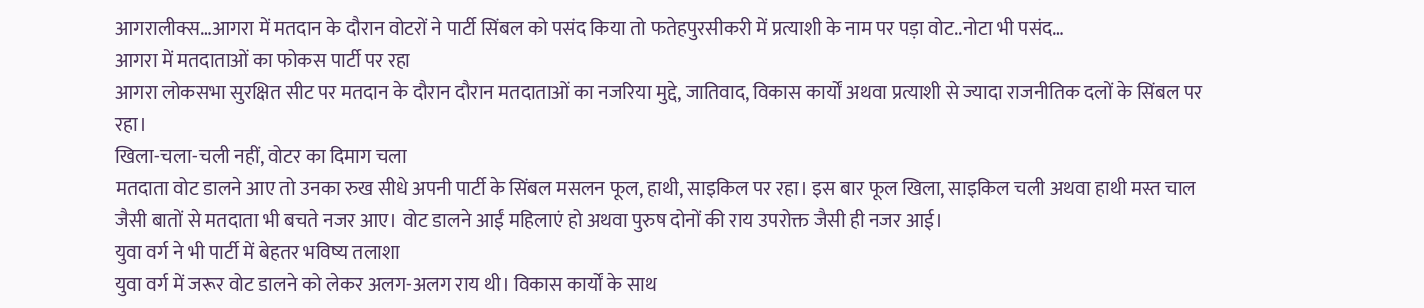आगरालीक्स…आगरा में मतदान के दौरान वोटरों ने पार्टी सिंबल को पसंद किया तो फतेहपुरसीकरी में प्रत्याशी के नाम पर पड़ा वोट..नोटा भी पसंद…
आगरा में मतदाताओं का फोकस पार्टी पर रहा
आगरा लोकसभा सुरक्षित सीट पर मतदान के दौरान दौरान मतदाताओं का नजरिया मुद्दे, जातिवाद, विकास कार्यों अथवा प्रत्याशी से ज्यादा राजनीतिक दलों के सिंबल पर रहा।
खिला-चला-चली नहीं, वोटर का दिमाग चला
मतदाता वोट डालने आए तो उनका रुख सीधे अपनी पार्टी के सिंबल मसलन फूल, हाथी, साइकिल पर रहा। इस बार फूल खिला, साइकिल चली अथवा हाथी मस्त चाल जैसी बातों से मतदाता भी बचते नजर आए। वोट डालने आईं महिलाएं हो अथवा पुरुष दोनों की राय उपरोक्त जैसी ही नजर आई।
युवा वर्ग ने भी पार्टी में बेहतर भविष्य तलाशा
युवा वर्ग में जरूर वोट डालने को लेकर अलग-अलग राय थी। विकास कार्यों के साथ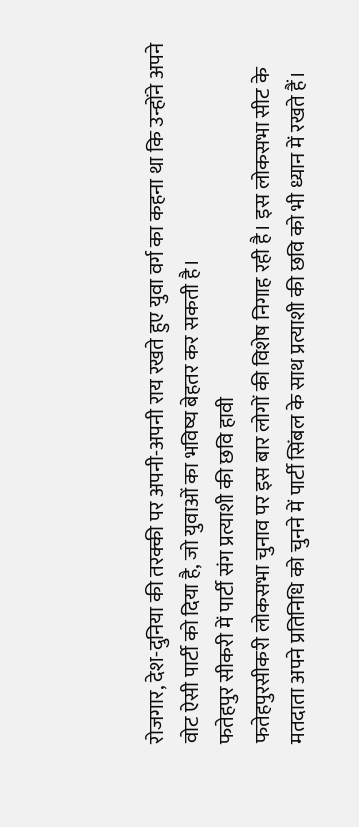रोजगार, देश-दुनिया की तरक्की पर अपनी-अपनी राय रखते हुए युवा वर्ग का कहना था कि उन्होंने अपने वोट ऐसी पार्टी को दिया है, जो युवाओं का भविष्य बेहतर कर सकती है।
फतेहपुर सीकरी में पार्टी संग प्रत्याशी की छवि हावी
फतेहपुरसीकरी लोकसभा चुनाव पर इस बार लोगों की विशेष निगाह रही है। इस लोकसभा सीट के मतदाता अपने प्रतिनिधि को चुनने में पार्टी सिंबल के साथ प्रत्याशी की छवि को भी ध्यान में रखते हैं।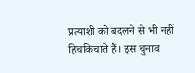प्रत्याशी को बदलने से भी नहीं हिचकिचाते हैं। इस चुनाव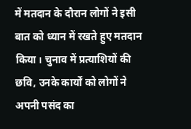में मतदान के दौरान लोगों ने इसी बात को ध्यान में रखते हुए मतदान किया। चुनाव में प्रत्याशियों की छवि, उनके कार्यों को लोगों ने अपनी पसंद का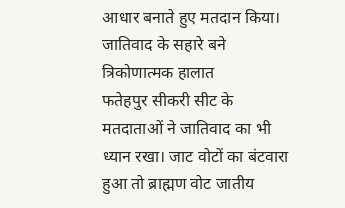आधार बनाते हुए मतदान किया।
जातिवाद के सहारे बने त्रिकोणात्मक हालात
फतेहपुर सीकरी सीट के मतदाताओं ने जातिवाद का भी ध्यान रखा। जाट वोटों का बंटवारा हुआ तो ब्राह्मण वोट जातीय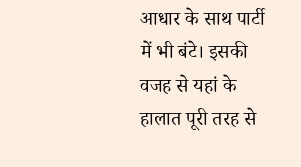आधार के साथ पार्टी में भी बंटे। इसकी वजह से यहां के हालात पूरी तरह से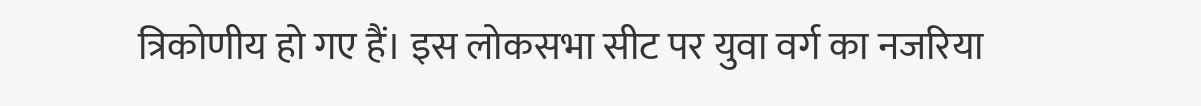त्रिकोणीय हो गए हैं। इस लोकसभा सीट पर युवा वर्ग का नजरिया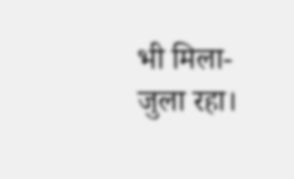भी मिला-जुला रहा।